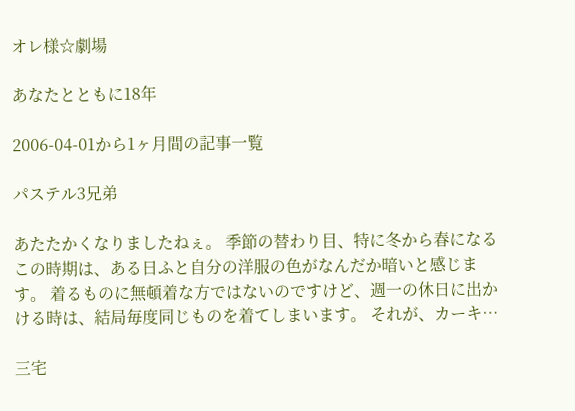オレ様☆劇場

あなたとともに18年

2006-04-01から1ヶ月間の記事一覧

パステル3兄弟

あたたかくなりましたねぇ。 季節の替わり目、特に冬から春になるこの時期は、ある日ふと自分の洋服の色がなんだか暗いと感じます。 着るものに無頓着な方ではないのですけど、週一の休日に出かける時は、結局毎度同じものを着てしまいます。 それが、カーキ…

三宅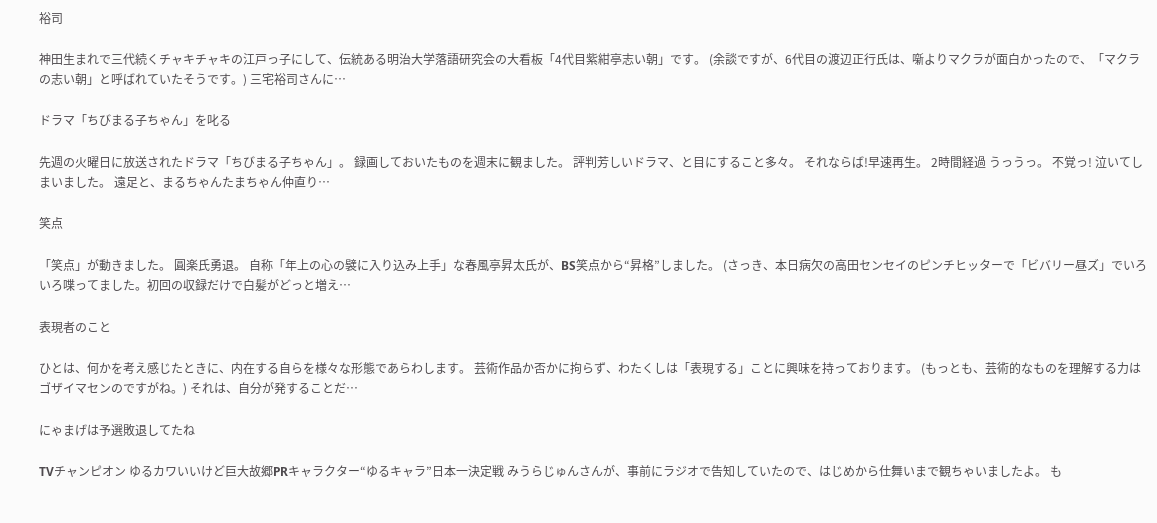裕司

神田生まれで三代続くチャキチャキの江戸っ子にして、伝統ある明治大学落語研究会の大看板「4代目紫紺亭志い朝」です。 (余談ですが、6代目の渡辺正行氏は、噺よりマクラが面白かったので、「マクラの志い朝」と呼ばれていたそうです。) 三宅裕司さんに…

ドラマ「ちびまる子ちゃん」を叱る

先週の火曜日に放送されたドラマ「ちびまる子ちゃん」。 録画しておいたものを週末に観ました。 評判芳しいドラマ、と目にすること多々。 それならば!早速再生。 2時間経過 うっうっ。 不覚っ! 泣いてしまいました。 遠足と、まるちゃんたまちゃん仲直り…

笑点

「笑点」が動きました。 圓楽氏勇退。 自称「年上の心の襞に入り込み上手」な春風亭昇太氏が、BS笑点から“昇格”しました。 (さっき、本日病欠の高田センセイのピンチヒッターで「ビバリー昼ズ」でいろいろ喋ってました。初回の収録だけで白髪がどっと増え…

表現者のこと

ひとは、何かを考え感じたときに、内在する自らを様々な形態であらわします。 芸術作品か否かに拘らず、わたくしは「表現する」ことに興味を持っております。 (もっとも、芸術的なものを理解する力はゴザイマセンのですがね。) それは、自分が発することだ…

にゃまげは予選敗退してたね

TVチャンピオン ゆるカワいいけど巨大故郷PRキャラクター“ゆるキャラ”日本一決定戦 みうらじゅんさんが、事前にラジオで告知していたので、はじめから仕舞いまで観ちゃいましたよ。 も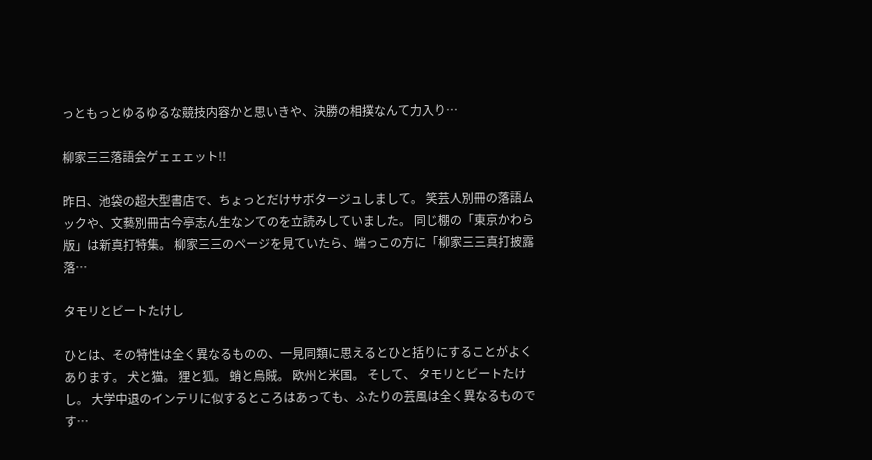っともっとゆるゆるな競技内容かと思いきや、決勝の相撲なんて力入り…

柳家三三落語会ゲェェェット!!

昨日、池袋の超大型書店で、ちょっとだけサボタージュしまして。 笑芸人別冊の落語ムックや、文藝別冊古今亭志ん生なンてのを立読みしていました。 同じ棚の「東京かわら版」は新真打特集。 柳家三三のページを見ていたら、端っこの方に「柳家三三真打披露落…

タモリとビートたけし

ひとは、その特性は全く異なるものの、一見同類に思えるとひと括りにすることがよくあります。 犬と猫。 狸と狐。 蛸と烏賊。 欧州と米国。 そして、 タモリとビートたけし。 大学中退のインテリに似するところはあっても、ふたりの芸風は全く異なるものです…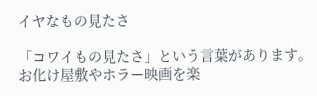イヤなもの見たさ

「コワイもの見たさ」という言葉があります。 お化け屋敷やホラー映画を楽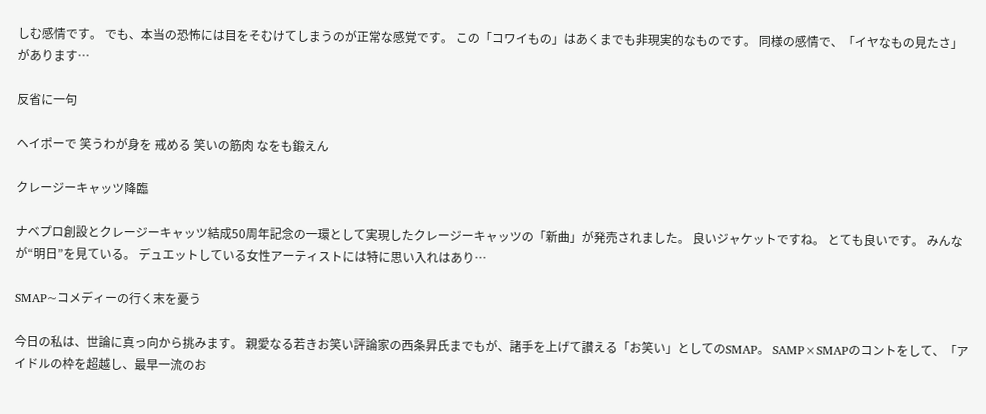しむ感情です。 でも、本当の恐怖には目をそむけてしまうのが正常な感覚です。 この「コワイもの」はあくまでも非現実的なものです。 同様の感情で、「イヤなもの見たさ」があります…

反省に一句

ヘイポーで 笑うわが身を 戒める 笑いの筋肉 なをも鍛えん

クレージーキャッツ降臨

ナベプロ創設とクレージーキャッツ結成50周年記念の一環として実現したクレージーキャッツの「新曲」が発売されました。 良いジャケットですね。 とても良いです。 みんなが“明日”を見ている。 デュエットしている女性アーティストには特に思い入れはあり…

SMAP~コメディーの行く末を憂う

今日の私は、世論に真っ向から挑みます。 親愛なる若きお笑い評論家の西条昇氏までもが、諸手を上げて讃える「お笑い」としてのSMAP。 SAMP×SMAPのコントをして、「アイドルの枠を超越し、最早一流のお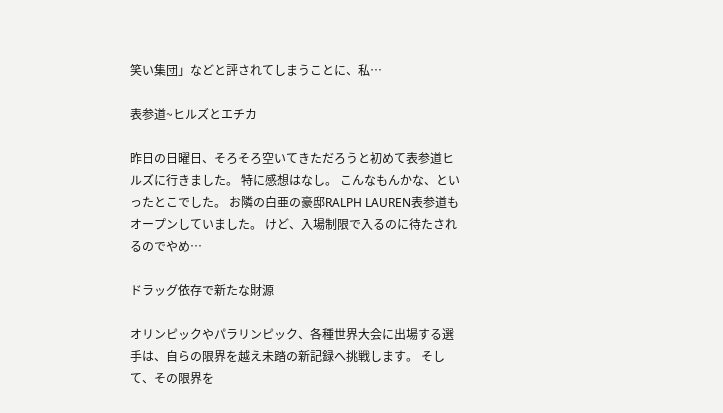笑い集団」などと評されてしまうことに、私…

表参道~ヒルズとエチカ

昨日の日曜日、そろそろ空いてきただろうと初めて表参道ヒルズに行きました。 特に感想はなし。 こんなもんかな、といったとこでした。 お隣の白亜の豪邸RALPH LAUREN表参道もオープンしていました。 けど、入場制限で入るのに待たされるのでやめ…

ドラッグ依存で新たな財源

オリンピックやパラリンピック、各種世界大会に出場する選手は、自らの限界を越え未踏の新記録へ挑戦します。 そして、その限界を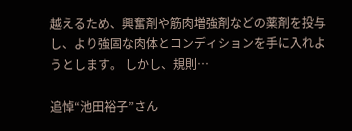越えるため、興奮剤や筋肉増強剤などの薬剤を投与し、より強固な肉体とコンディションを手に入れようとします。 しかし、規則…

追悼“池田裕子”さん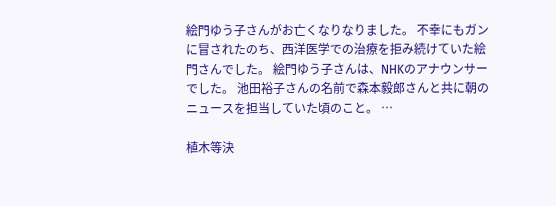絵門ゆう子さんがお亡くなりなりました。 不幸にもガンに冒されたのち、西洋医学での治療を拒み続けていた絵門さんでした。 絵門ゆう子さんは、NHKのアナウンサーでした。 池田裕子さんの名前で森本毅郎さんと共に朝のニュースを担当していた頃のこと。 …

植木等決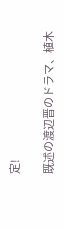定!

既述の渡辺晋のドラマ、植木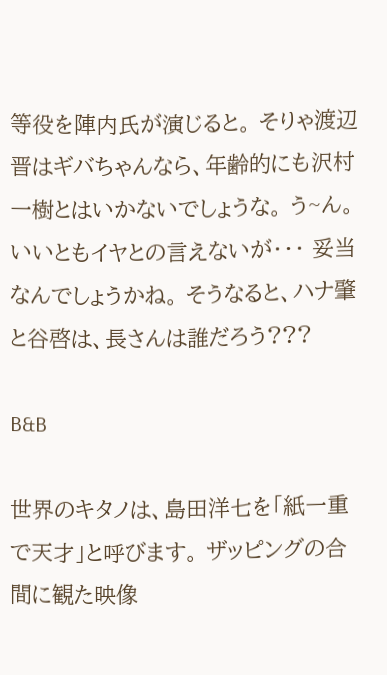等役を陣内氏が演じると。 そりゃ渡辺晋はギバちゃんなら、年齢的にも沢村一樹とはいかないでしょうな。 う~ん。 いいともイヤとの言えないが・・・ 妥当なんでしょうかね。 そうなると、ハナ肇と谷啓は、長さんは誰だろう???

B&B

世界のキタノは、島田洋七を「紙一重で天才」と呼びます。 ザッピングの合間に観た映像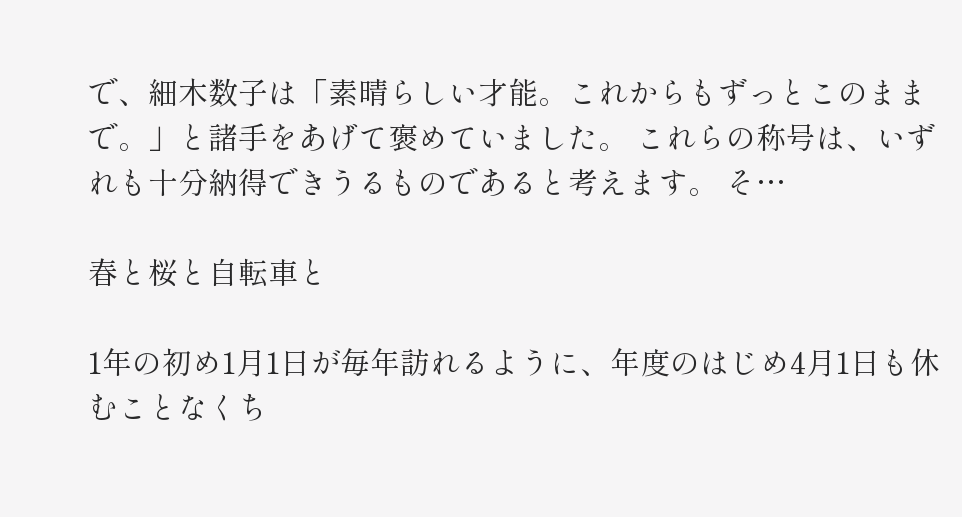で、細木数子は「素晴らしい才能。これからもずっとこのままで。」と諸手をあげて褒めていました。 これらの称号は、いずれも十分納得できうるものであると考えます。 そ…

春と桜と自転車と

1年の初め1月1日が毎年訪れるように、年度のはじめ4月1日も休むことなくち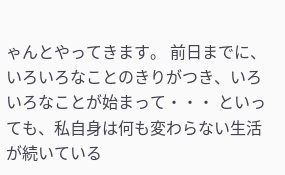ゃんとやってきます。 前日までに、いろいろなことのきりがつき、いろいろなことが始まって・・・ といっても、私自身は何も変わらない生活が続いている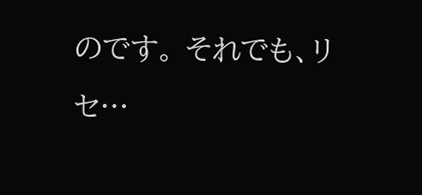のです。 それでも、リセ…